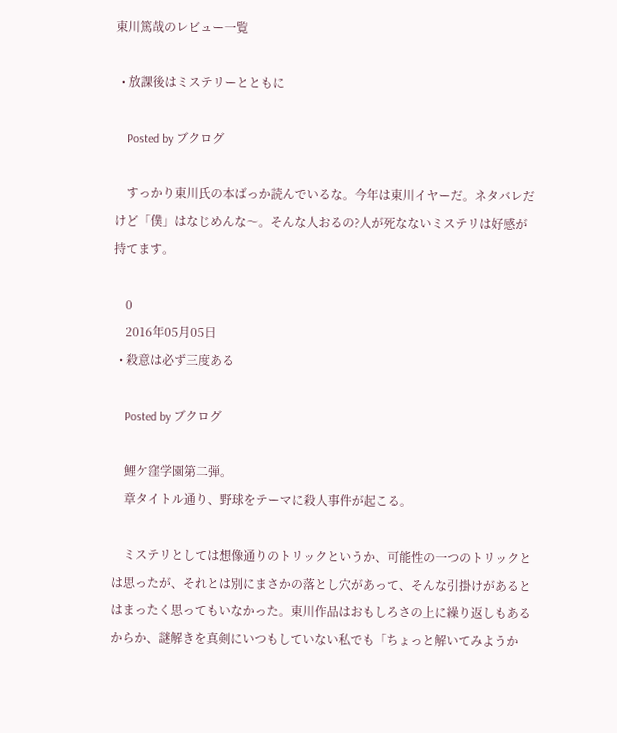東川篤哉のレビュー一覧

  • 放課後はミステリーとともに

    Posted by ブクログ

    すっかり東川氏の本ばっか読んでいるな。今年は東川イヤーだ。ネタバレだけど「僕」はなじめんな〜。そんな人おるの?人が死なないミステリは好感が持てます。

    0
    2016年05月05日
  • 殺意は必ず三度ある

    Posted by ブクログ

    鯉ケ窪学園第二弾。
    章タイトル通り、野球をテーマに殺人事件が起こる。

    ミステリとしては想像通りのトリックというか、可能性の一つのトリックとは思ったが、それとは別にまさかの落とし穴があって、そんな引掛けがあるとはまったく思ってもいなかった。東川作品はおもしろさの上に繰り返しもあるからか、謎解きを真剣にいつもしていない私でも「ちょっと解いてみようか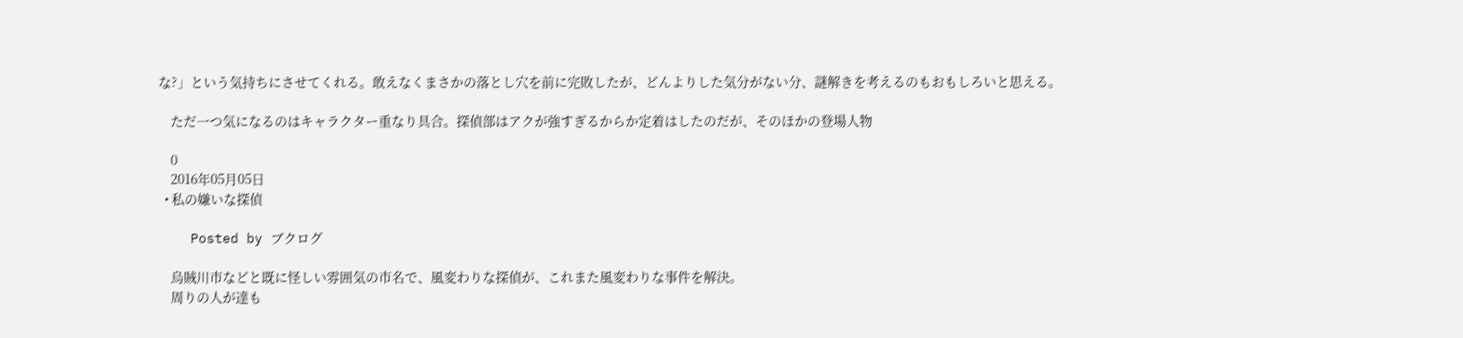な?」という気持ちにさせてくれる。敢えなくまさかの落とし穴を前に完敗したが、どんよりした気分がない分、謎解きを考えるのもおもしろいと思える。

    ただ一つ気になるのはキャラクター重なり具合。探偵部はアクが強すぎるからか定着はしたのだが、そのほかの登場人物

    0
    2016年05月05日
  • 私の嫌いな探偵

    Posted by ブクログ

    烏賊川市などと既に怪しい雰囲気の市名で、風変わりな探偵が、これまた風変わりな事件を解決。
    周りの人が達も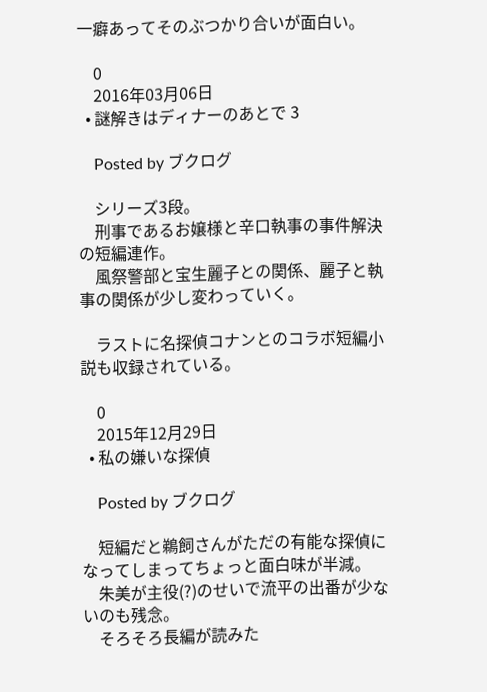一癖あってそのぶつかり合いが面白い。

    0
    2016年03月06日
  • 謎解きはディナーのあとで 3

    Posted by ブクログ

    シリーズ3段。
    刑事であるお嬢様と辛口執事の事件解決の短編連作。
    風祭警部と宝生麗子との関係、麗子と執事の関係が少し変わっていく。

    ラストに名探偵コナンとのコラボ短編小説も収録されている。

    0
    2015年12月29日
  • 私の嫌いな探偵

    Posted by ブクログ

    短編だと鵜飼さんがただの有能な探偵になってしまってちょっと面白味が半減。
    朱美が主役(?)のせいで流平の出番が少ないのも残念。
    そろそろ長編が読みた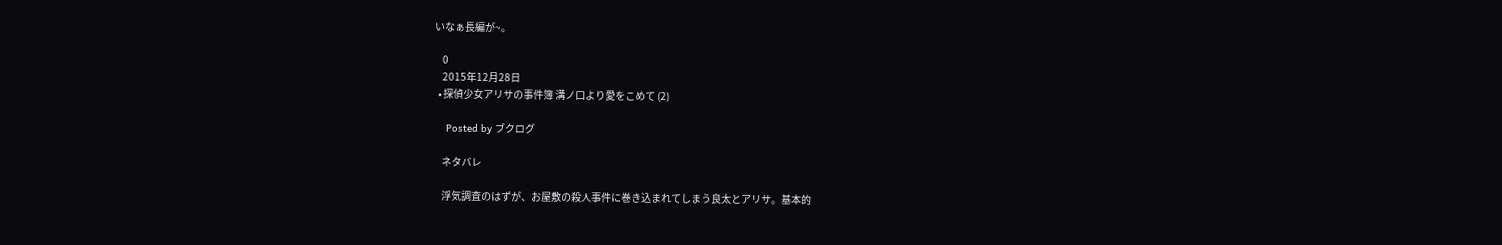いなぁ長編が~。

    0
    2015年12月28日
  • 探偵少女アリサの事件簿 溝ノ口より愛をこめて (2)

    Posted by ブクログ

    ネタバレ

    浮気調査のはずが、お屋敷の殺人事件に巻き込まれてしまう良太とアリサ。基本的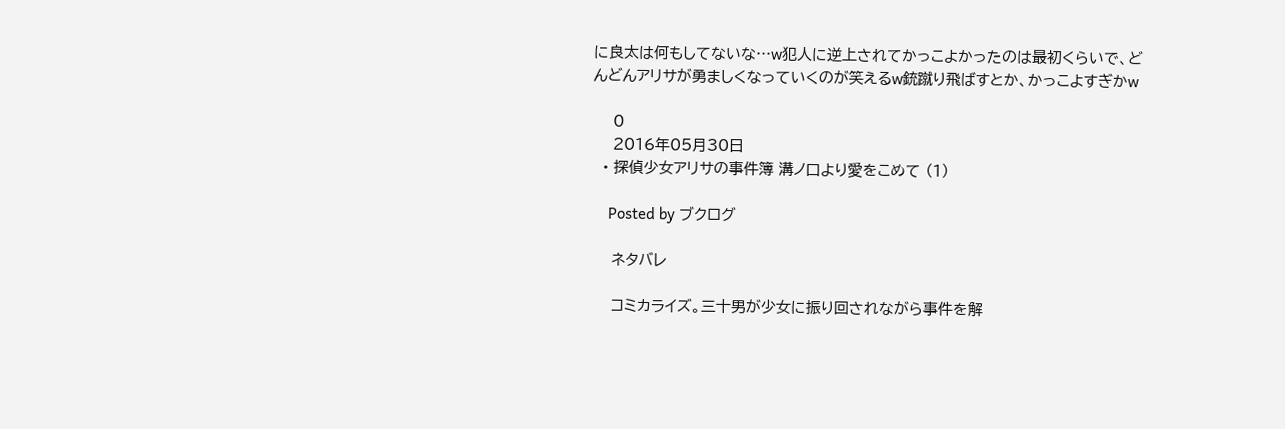に良太は何もしてないな…w犯人に逆上されてかっこよかったのは最初くらいで、どんどんアリサが勇ましくなっていくのが笑えるw銃蹴り飛ばすとか、かっこよすぎかw

    0
    2016年05月30日
  • 探偵少女アリサの事件簿 溝ノ口より愛をこめて (1)

    Posted by ブクログ

    ネタバレ

    コミカライズ。三十男が少女に振り回されながら事件を解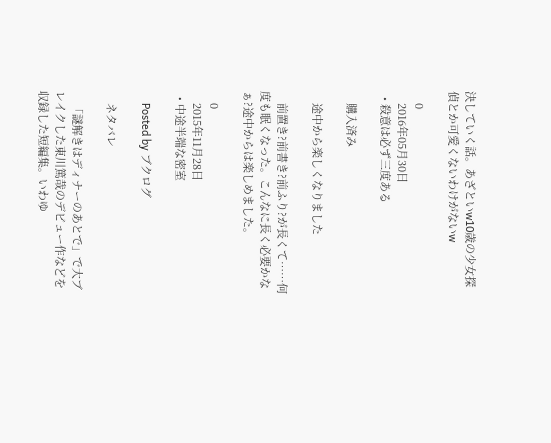決していく話。あざといw10歳の少女探偵とか可愛くないわけがないw

    0
    2016年05月30日
  • 殺意は必ず三度ある

    購入済み

    途中から楽しくなりました

    前置き?前書き?前ふり?が長くて……何度も眠くなった。こんなに長く必要かなぁ?途中からは楽しめました。

    0
    2015年11月28日
  • 中途半端な密室

    Posted by ブクログ

    ネタバレ

    「謎解きはディナーのあとで」で大ブレイクした東川篤哉のデビュー作などを収録した短編集。いわゆ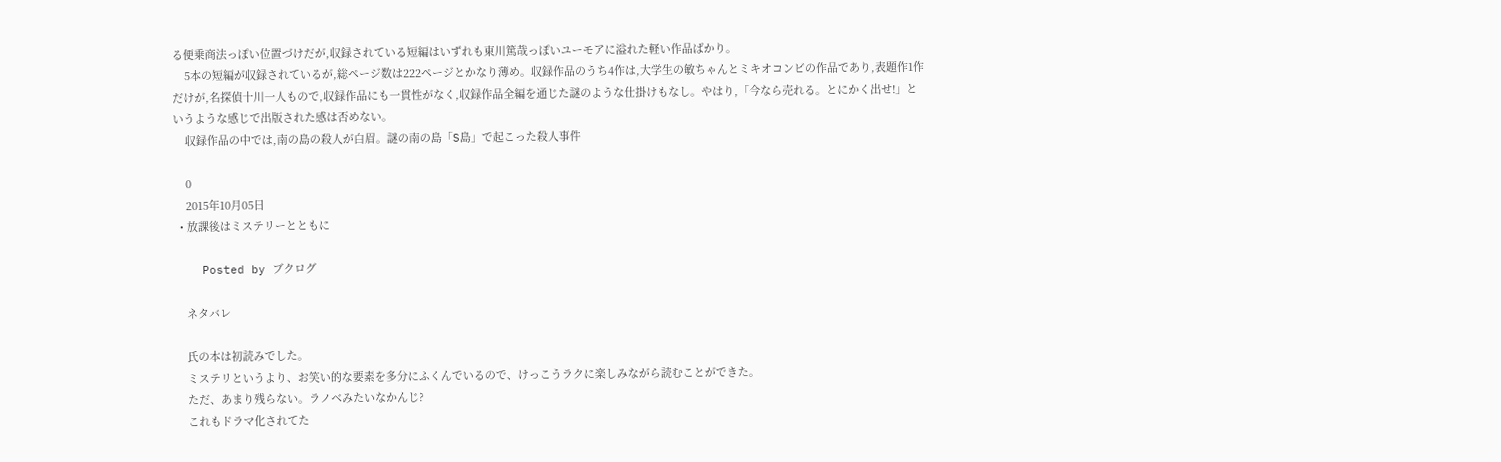る便乗商法っぽい位置づけだが,収録されている短編はいずれも東川篤哉っぽいユーモアに溢れた軽い作品ばかり。
    5本の短編が収録されているが,総ページ数は222ページとかなり薄め。収録作品のうち4作は,大学生の敏ちゃんとミキオコンビの作品であり,表題作1作だけが,名探偵十川一人もので,収録作品にも一貫性がなく,収録作品全編を通じた謎のような仕掛けもなし。やはり,「今なら売れる。とにかく出せ!」というような感じで出版された感は否めない。
    収録作品の中では,南の島の殺人が白眉。謎の南の島「S島」で起こった殺人事件

    0
    2015年10月05日
  • 放課後はミステリーとともに

    Posted by ブクログ

    ネタバレ

    氏の本は初読みでした。
    ミステリというより、お笑い的な要素を多分にふくんでいるので、けっこうラクに楽しみながら読むことができた。
    ただ、あまり残らない。ラノベみたいなかんじ?
    これもドラマ化されてた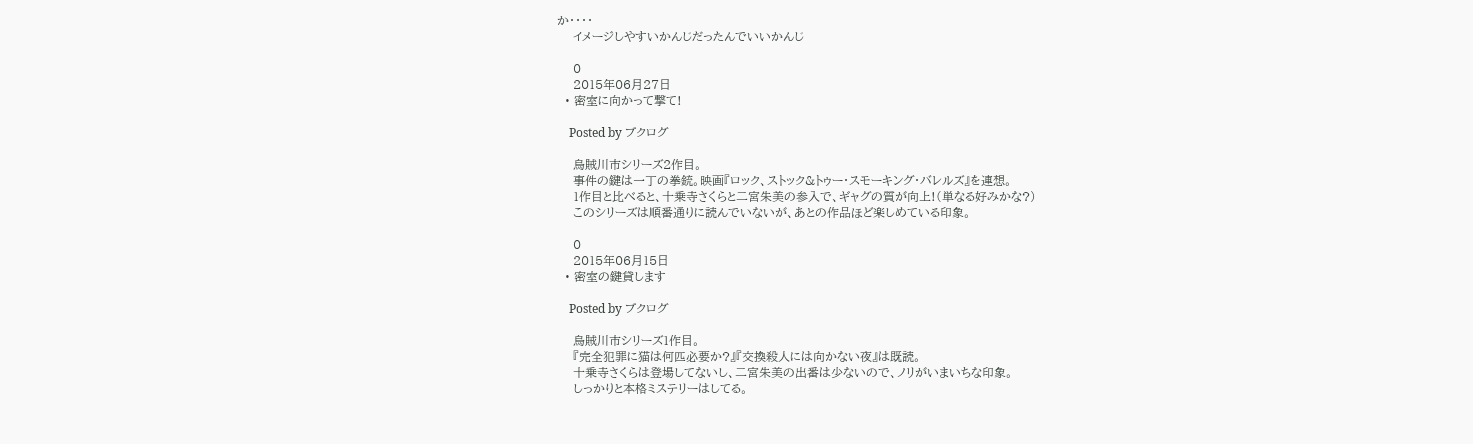か・・・・
    イメージしやすいかんじだったんでいいかんじ

    0
    2015年06月27日
  • 密室に向かって撃て!

    Posted by ブクログ

    烏賊川市シリーズ2作目。
    事件の鍵は一丁の拳銃。映画『ロック、ストック&トゥー・スモーキング・バレルズ』を連想。
    1作目と比べると、十乗寺さくらと二宮朱美の参入で、ギャグの質が向上!(単なる好みかな?)
    このシリーズは順番通りに読んでいないが、あとの作品ほど楽しめている印象。

    0
    2015年06月15日
  • 密室の鍵貸します

    Posted by ブクログ

    烏賊川市シリーズ1作目。
    『完全犯罪に猫は何匹必要か?』『交換殺人には向かない夜』は既読。
    十乗寺さくらは登場してないし、二宮朱美の出番は少ないので、ノリがいまいちな印象。
    しっかりと本格ミステリーはしてる。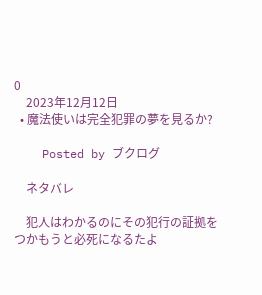0
    2023年12月12日
  • 魔法使いは完全犯罪の夢を見るか?

    Posted by ブクログ

    ネタバレ

    犯人はわかるのにその犯行の証拠をつかもうと必死になるたよ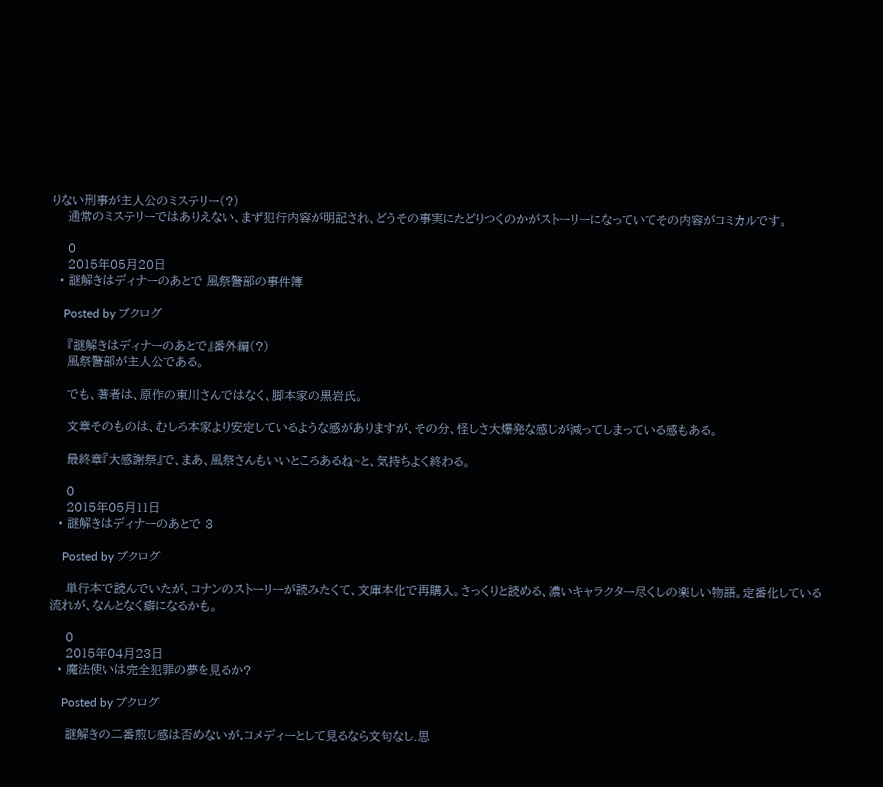りない刑事が主人公のミステリー(?)
    通常のミステリーではありえない、まず犯行内容が明記され、どうその事実にたどりつくのかがストーリーになっていてその内容がコミカルです。

    0
    2015年05月20日
  • 謎解きはディナーのあとで 風祭警部の事件簿

    Posted by ブクログ

    『謎解きはディナーのあとで』番外編(?)
    風祭警部が主人公である。

    でも、著者は、原作の東川さんではなく、脚本家の黒岩氏。

    文章そのものは、むしろ本家より安定しているような感がありますが、その分、怪しさ大爆発な感じが減ってしまっている感もある。

    最終章『大感謝祭』で、まあ、風祭さんもいいところあるね~と、気持ちよく終わる。

    0
    2015年05月11日
  • 謎解きはディナーのあとで 3

    Posted by ブクログ

    単行本で読んでいたが、コナンのストーリーが読みたくて、文庫本化で再購入。さっくりと読める、濃いキャラクター尽くしの楽しい物語。定番化している流れが、なんとなく癖になるかも。

    0
    2015年04月23日
  • 魔法使いは完全犯罪の夢を見るか?

    Posted by ブクログ

    謎解きの二番煎じ感は否めないが,コメディーとして見るなら文句なし.思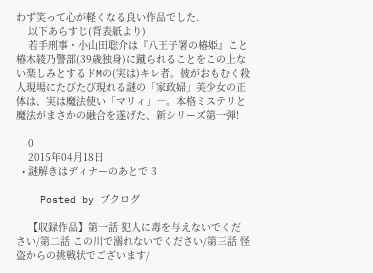わず笑って心が軽くなる良い作品でした.
    以下あらすじ(背表紙より)
    若手刑事・小山田聡介は『八王子署の椿姫』こと椿木綾乃警部(39歳独身)に蹴られることをこの上ない楽しみとするドMの(実は)キレ者。彼がおもむく殺人現場にたびたび現れる謎の「家政婦」美少女の正体は、実は魔法使い「マリィ」―。本格ミステリと魔法がまさかの融合を遂げた、新シリーズ第一弾!

    0
    2015年04月18日
  • 謎解きはディナーのあとで 3

    Posted by ブクログ

    【収録作品】第一話 犯人に毒を与えないでください/第二話 この川で溺れないでください/第三話 怪盗からの挑戦状でございます/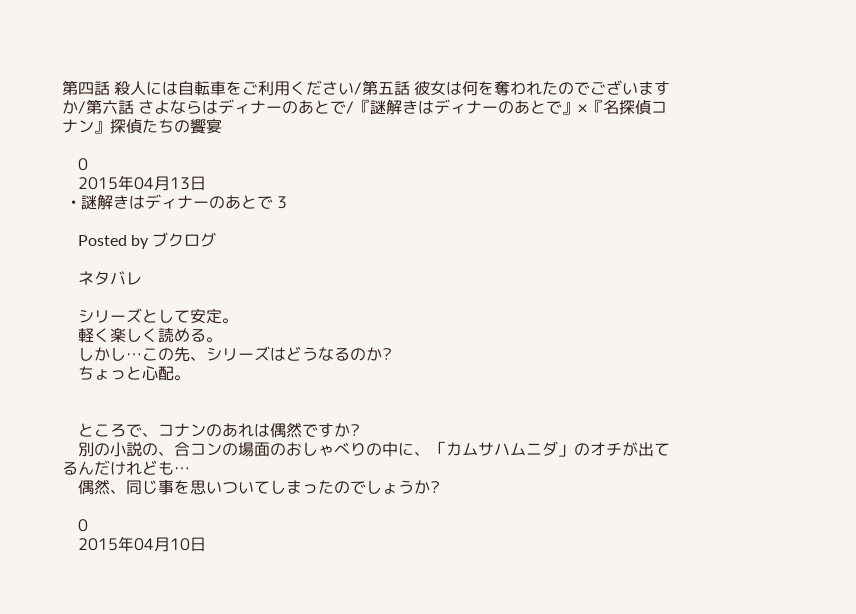第四話 殺人には自転車をご利用ください/第五話 彼女は何を奪われたのでございますか/第六話 さよならはディナーのあとで/『謎解きはディナーのあとで』×『名探偵コナン』探偵たちの饗宴

    0
    2015年04月13日
  • 謎解きはディナーのあとで 3

    Posted by ブクログ

    ネタバレ

    シリーズとして安定。
    軽く楽しく読める。
    しかし…この先、シリーズはどうなるのか?
    ちょっと心配。


    ところで、コナンのあれは偶然ですか?
    別の小説の、合コンの場面のおしゃべりの中に、「カムサハムニダ」のオチが出てるんだけれども…
    偶然、同じ事を思いついてしまったのでしょうか?

    0
    2015年04月10日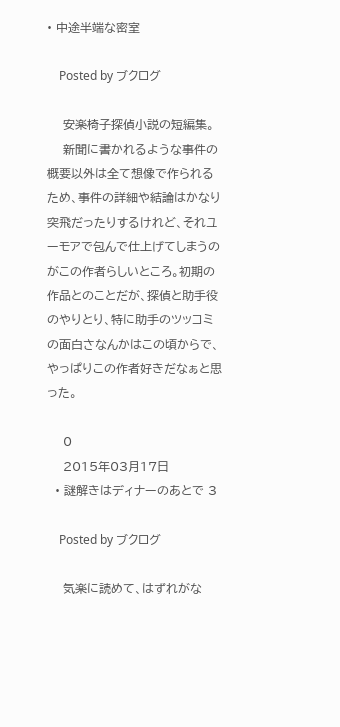• 中途半端な密室

    Posted by ブクログ

    安楽椅子探偵小説の短編集。
    新聞に書かれるような事件の概要以外は全て想像で作られるため、事件の詳細や結論はかなり突飛だったりするけれど、それユーモアで包んで仕上げてしまうのがこの作者らしいところ。初期の作品とのことだが、探偵と助手役のやりとり、特に助手のツッコミの面白さなんかはこの頃からで、やっぱりこの作者好きだなぁと思った。

    0
    2015年03月17日
  • 謎解きはディナーのあとで 3

    Posted by ブクログ

    気楽に読めて、はずれがな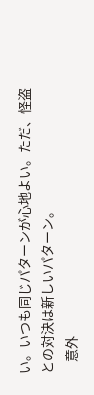い。いつも同じパターンが心地よい。ただ、怪盗との対決は新しいパターン。
    意外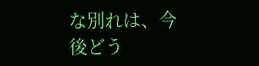な別れは、今後どう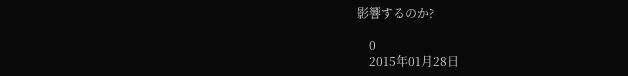影響するのか?

    0
    2015年01月28日